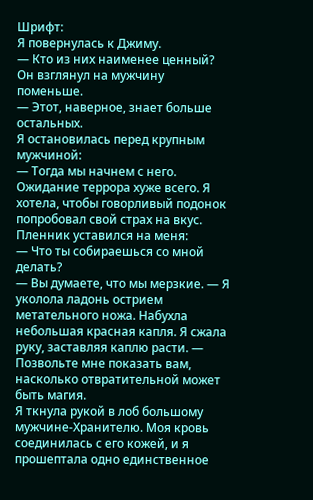Шрифт:
Я повернулась к Джиму.
— Кто из них наименее ценный?
Он взглянул на мужчину поменьше.
— Этот, наверное, знает больше остальных.
Я остановилась перед крупным мужчиной:
— Тогда мы начнем с него.
Ожидание террора хуже всего. Я хотела, чтобы говорливый подонок попробовал свой страх на вкус.
Пленник уставился на меня:
— Что ты собираешься со мной делать?
— Вы думаете, что мы мерзкие. — Я уколола ладонь острием метательного ножа. Набухла небольшая красная капля. Я сжала руку, заставляя каплю расти. — Позвольте мне показать вам, насколько отвратительной может быть магия.
Я ткнула рукой в лоб большому мужчине-Хранителю. Моя кровь соединилась с его кожей, и я прошептала одно единственное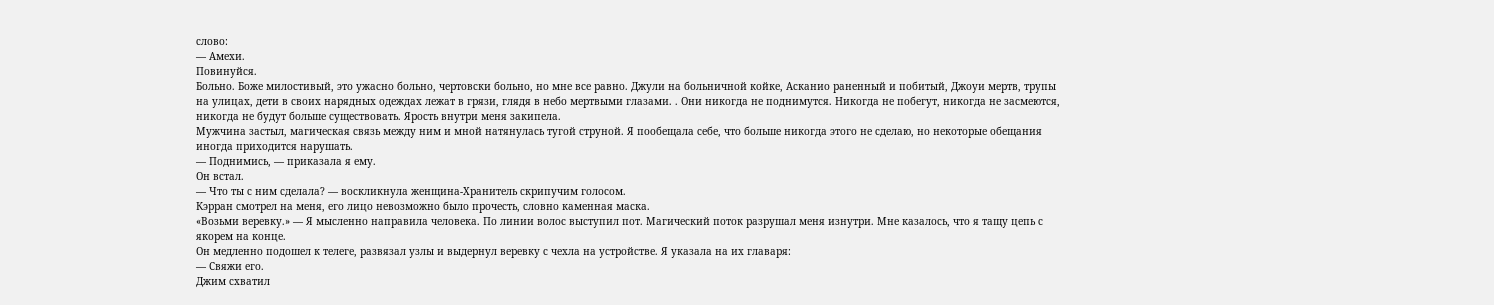слово:
— Амехи.
Повинуйся.
Больно. Боже милостивый, это ужасно больно, чертовски больно, но мне все равно. Джули на больничной койке, Асканио раненный и побитый, Джоуи мертв, трупы на улицах, дети в своих нарядных одеждах лежат в грязи, глядя в небо мертвыми глазами. . Они никогда не поднимутся. Никогда не побегут, никогда не засмеются, никогда не будут больше существовать. Ярость внутри меня закипела.
Мужчина застыл, магическая связь между ним и мной натянулась тугой струной. Я пообещала себе, что больше никогда этого не сделаю, но некоторые обещания иногда приходится нарушать.
— Поднимись, — приказала я ему.
Он встал.
— Что ты с ним сделала? — воскликнула женщина-Хранитель скрипучим голосом.
Кэрран смотрел на меня, его лицо невозможно было прочесть, словно каменная маска.
«Возьми веревку.» — Я мысленно направила человека. По линии волос выступил пот. Магический поток разрушал меня изнутри. Мне казалось, что я тащу цепь с якорем на конце.
Он медленно подошел к телеге, развязал узлы и выдернул веревку с чехла на устройстве. Я указала на их главаря:
— Свяжи его.
Джим схватил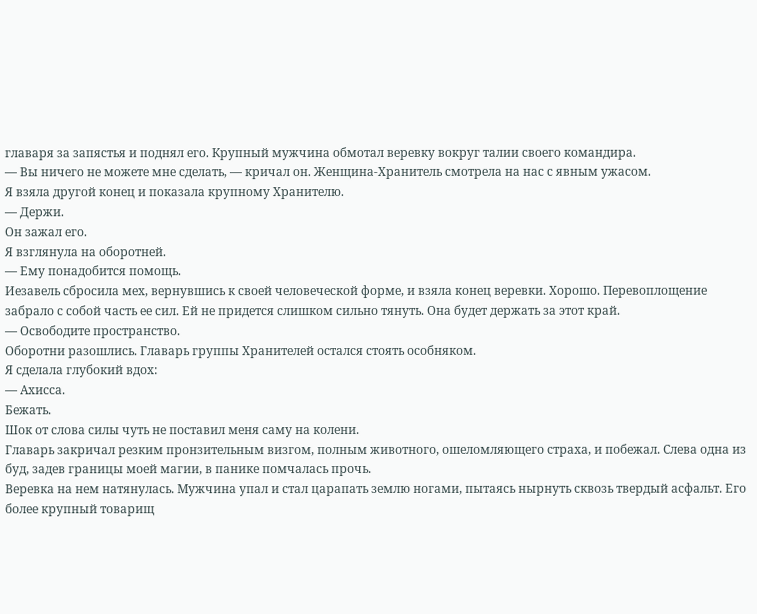главаря за запястья и поднял его. Крупный мужчина обмотал веревку вокруг талии своего командира.
— Вы ничего не можете мне сделать, — кричал он. Женщина-Хранитель смотрела на нас с явным ужасом.
Я взяла другой конец и показала крупному Хранителю.
— Держи.
Он зажал его.
Я взглянула на оборотней.
— Ему понадобится помощь.
Иезавель сбросила мех, вернувшись к своей человеческой форме, и взяла конец веревки. Хорошо. Перевоплощение забрало с собой часть ее сил. Ей не придется слишком сильно тянуть. Она будет держать за этот край.
— Освободите пространство.
Оборотни разошлись. Главарь группы Хранителей остался стоять особняком.
Я сделала глубокий вдох:
— Ахисса.
Бежать.
Шок от слова силы чуть не поставил меня саму на колени.
Главарь закричал резким пронзительным визгом, полным животного, ошеломляющего страха, и побежал. Слева одна из буд, задев границы моей магии, в панике помчалась прочь.
Веревка на нем натянулась. Мужчина упал и стал царапать землю ногами, пытаясь нырнуть сквозь твердый асфальт. Его более крупный товарищ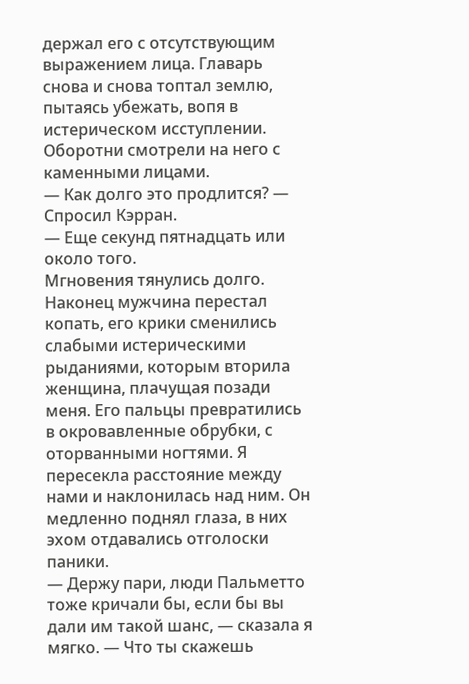держал его с отсутствующим выражением лица. Главарь снова и снова топтал землю, пытаясь убежать, вопя в истерическом исступлении. Оборотни смотрели на него с каменными лицами.
— Как долго это продлится? — Спросил Кэрран.
— Еще секунд пятнадцать или около того.
Мгновения тянулись долго. Наконец мужчина перестал копать, его крики сменились слабыми истерическими рыданиями, которым вторила женщина, плачущая позади меня. Его пальцы превратились в окровавленные обрубки, с оторванными ногтями. Я пересекла расстояние между нами и наклонилась над ним. Он медленно поднял глаза, в них эхом отдавались отголоски паники.
— Держу пари, люди Пальметто тоже кричали бы, если бы вы дали им такой шанс, — сказала я мягко. — Что ты скажешь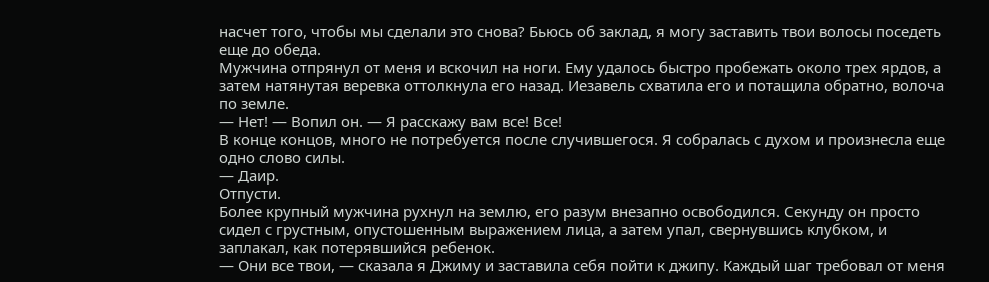насчет того, чтобы мы сделали это снова? Бьюсь об заклад, я могу заставить твои волосы поседеть еще до обеда.
Мужчина отпрянул от меня и вскочил на ноги. Ему удалось быстро пробежать около трех ярдов, а затем натянутая веревка оттолкнула его назад. Иезавель схватила его и потащила обратно, волоча по земле.
— Нет! — Вопил он. — Я расскажу вам все! Все!
В конце концов, много не потребуется после случившегося. Я собралась с духом и произнесла еще одно слово силы.
— Даир.
Отпусти.
Более крупный мужчина рухнул на землю, его разум внезапно освободился. Секунду он просто сидел с грустным, опустошенным выражением лица, а затем упал, свернувшись клубком, и заплакал, как потерявшийся ребенок.
— Они все твои, — сказала я Джиму и заставила себя пойти к джипу. Каждый шаг требовал от меня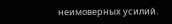неимоверных усилий.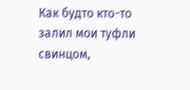Как будто кто-то залил мои туфли свинцом,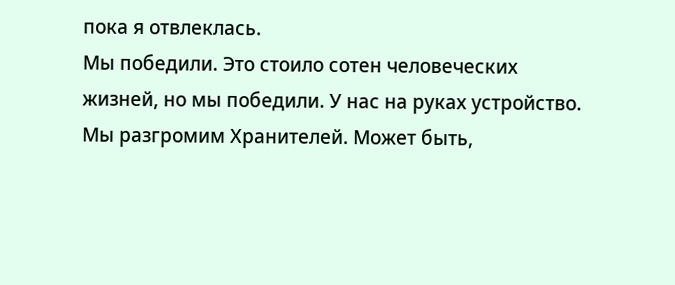пока я отвлеклась.
Мы победили. Это стоило сотен человеческих жизней, но мы победили. У нас на руках устройство. Мы разгромим Хранителей. Может быть,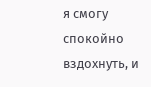я смогу спокойно вздохнуть, и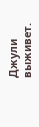Джули выживет.